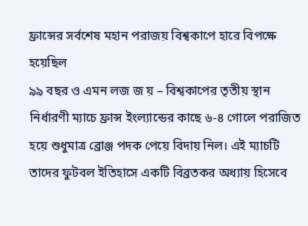ফ্রান্সের সর্বশেষ মহান পরাজয় বিশ্বকাপে হারে বিপক্ষে হয়েছিল
৯৯ বছর ও এমন লজ জ য় – বিশ্বকাপের তৃতীয় স্থান নির্ধারণী ম্যাচে ফ্রান্স ইংল্যান্ডের কাছে ৬-৪ গোলে পরাজিত হয়ে শুধুমাত্র ব্রোঞ্জ পদক পেয়ে বিদায় নিল। এই ম্যাচটি তাদের ফুটবল ইতিহাসে একটি বিব্রতকর অধ্যায় হিসেবে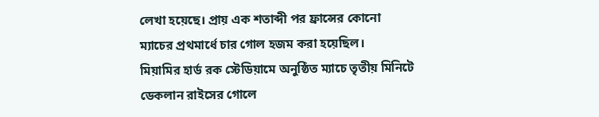লেখা হয়েছে। প্রায় এক শতাব্দী পর ফ্রান্সের কোনো ম্যাচের প্রথমার্ধে চার গোল হজম করা হয়েছিল।
মিয়ামির হার্ড রক স্টেডিয়ামে অনুষ্ঠিত ম্যাচে তৃতীয় মিনিটে ডেকলান রাইসের গোলে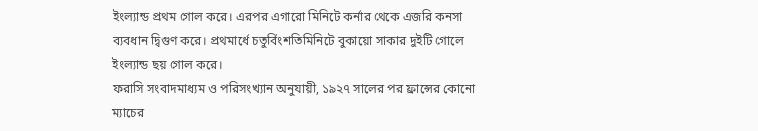ইংল্যান্ড প্রথম গোল করে। এরপর এগারো মিনিটে কর্নার থেকে এজরি কনসা ব্যবধান দ্বিগুণ করে। প্রথমার্ধে চতুর্বিংশতিমিনিটে বুকায়ো সাকার দুইটি গোলে ইংল্যান্ড ছয় গোল করে।
ফরাসি সংবাদমাধ্যম ও পরিসংখ্যান অনুযায়ী, ১৯২৭ সালের পর ফ্রান্সের কোনো ম্যাচের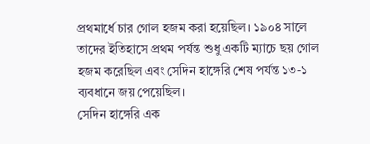প্রথমার্ধে চার গোল হজম করা হয়েছিল। ১৯০৪ সালে তাদের ইতিহাসে প্রথম পর্যন্ত শুধু একটি ম্যাচে ছয় গোল হজম করেছিল এবং সেদিন হাঙ্গেরি শেষ পর্যন্ত ১৩-১ ব্যবধানে জয় পেয়েছিল।
সেদিন হাঙ্গেরি এক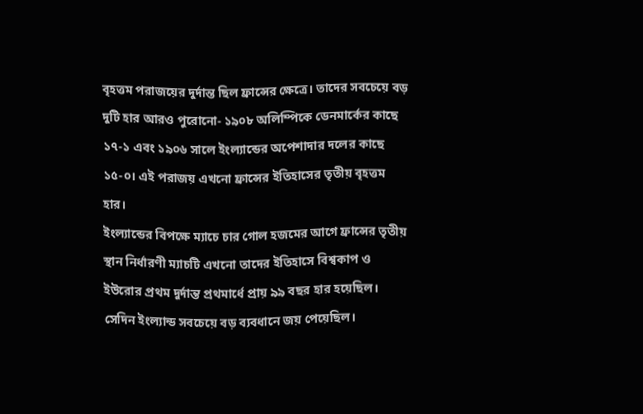বৃহত্তম পরাজয়ের দুর্দান্ত ছিল ফ্রান্সের ক্ষেত্রে। তাদের সবচেয়ে বড় দুটি হার আরও পুরোনো- ১৯০৮ অলিম্পিকে ডেনমার্কের কাছে ১৭-১ এবং ১৯০৬ সালে ইংল্যান্ডের অপেশাদার দলের কাছে ১৫-০। এই পরাজয় এখনো ফ্রান্সের ইতিহাসের তৃতীয় বৃহত্তম হার।
ইংল্যান্ডের বিপক্ষে ম্যাচে চার গোল হজমের আগে ফ্রান্সের তৃতীয় স্থান নির্ধারণী ম্যাচটি এখনো তাদের ইতিহাসে বিশ্বকাপ ও ইউরোর প্রথম দুর্দান্ত প্রথমার্ধে প্রায় ৯৯ বছর হার হয়েছিল। সেদিন ইংল্যান্ড সবচেয়ে বড় ব্যবধানে জয় পেয়েছিল।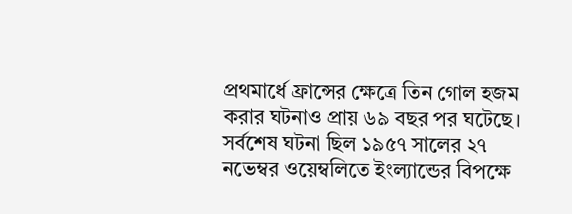প্রথমার্ধে ফ্রান্সের ক্ষেত্রে তিন গোল হজম করার ঘটনাও প্রায় ৬৯ বছর পর ঘটেছে। সর্বশেষ ঘটনা ছিল ১৯৫৭ সালের ২৭ নভেম্বর ওয়েম্বলিতে ইংল্যান্ডের বিপক্ষে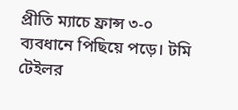প্রীতি ম্যাচে ফ্রান্স ৩-০ ব্যবধানে পিছিয়ে পড়ে। টমি টেইলর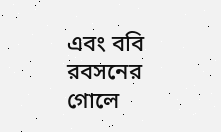এবং ববি রবসনের গোলে